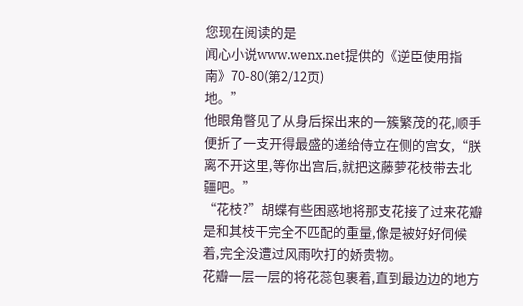您现在阅读的是
闻心小说www.wenx.net提供的《逆臣使用指南》70-80(第2/12页)
地。”
他眼角瞥见了从身后探出来的一簇繁茂的花,顺手便折了一支开得最盛的递给侍立在侧的宫女,“朕离不开这里,等你出宫后,就把这藤萝花枝带去北疆吧。”
“花枝?”胡蝶有些困惑地将那支花接了过来花瓣是和其枝干完全不匹配的重量,像是被好好伺候着,完全没遭过风雨吹打的娇贵物。
花瓣一层一层的将花蕊包裹着,直到最边边的地方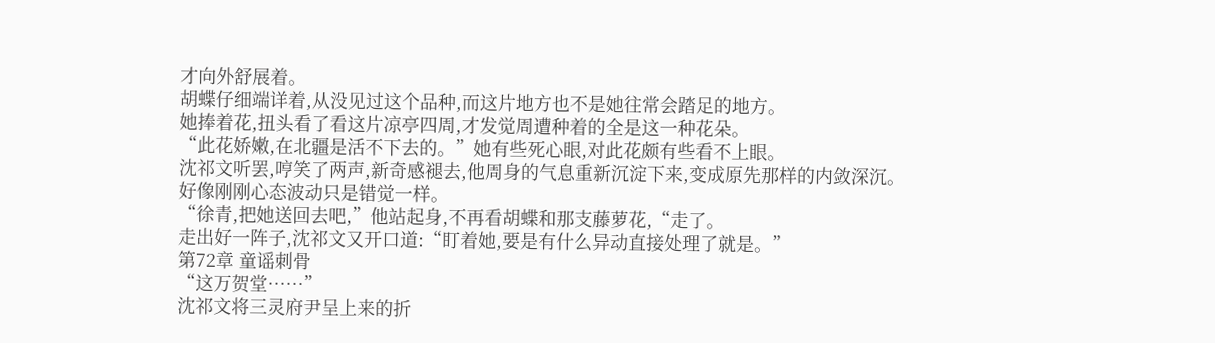才向外舒展着。
胡蝶仔细端详着,从没见过这个品种,而这片地方也不是她往常会踏足的地方。
她捧着花,扭头看了看这片凉亭四周,才发觉周遭种着的全是这一种花朵。
“此花娇嫩,在北疆是活不下去的。”她有些死心眼,对此花颇有些看不上眼。
沈祁文听罢,哼笑了两声,新奇感褪去,他周身的气息重新沉淀下来,变成原先那样的内敛深沉。
好像刚刚心态波动只是错觉一样。
“徐青,把她送回去吧,”他站起身,不再看胡蝶和那支藤萝花,“走了。
走出好一阵子,沈祁文又开口道:“盯着她,要是有什么异动直接处理了就是。”
第72章 童谣刺骨
“这万贺堂……”
沈祁文将三灵府尹呈上来的折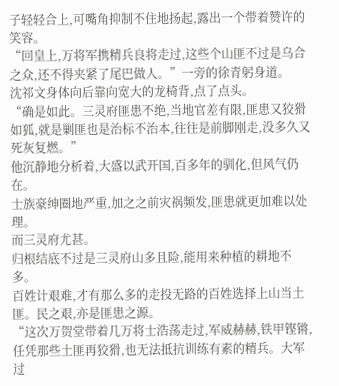子轻轻合上,可嘴角抑制不住地扬起,露出一个带着赞许的笑容。
“回皇上,万将军携精兵良将走过,这些个山匪不过是乌合之众,还不得夹紧了尾巴做人。”一旁的徐青躬身道。
沈祁文身体向后靠向宽大的龙椅背,点了点头。
“确是如此。三灵府匪患不绝,当地官差有限,匪患又狡猾如狐,就是剿匪也是治标不治本,往往是前脚刚走,没多久又死灰复燃。”
他沉静地分析着,大盛以武开国,百多年的驯化,但风气仍在。
士族豪绅圈地严重,加之之前灾祸频发,匪患就更加难以处理。
而三灵府尤甚。
归根结底不过是三灵府山多且险,能用来种植的耕地不多。
百姓计艰难,才有那么多的走投无路的百姓选择上山当土匪。民之艰,亦是匪患之源。
“这次万贺堂带着几万将士浩荡走过,军威赫赫,铁甲铿锵,任凭那些土匪再狡猾,也无法抵抗训练有素的精兵。大军过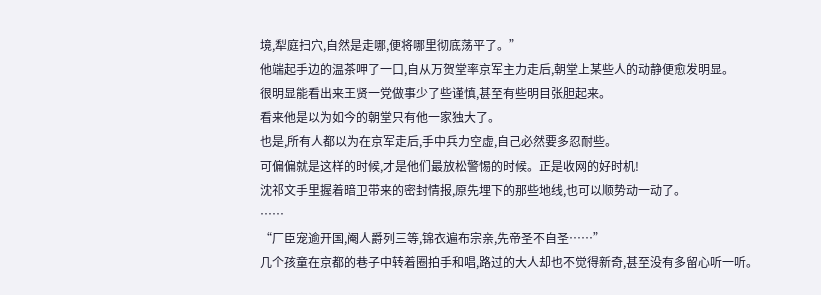境,犁庭扫穴,自然是走哪,便将哪里彻底荡平了。”
他端起手边的温茶呷了一口,自从万贺堂率京军主力走后,朝堂上某些人的动静便愈发明显。
很明显能看出来王贤一党做事少了些谨慎,甚至有些明目张胆起来。
看来他是以为如今的朝堂只有他一家独大了。
也是,所有人都以为在京军走后,手中兵力空虚,自己必然要多忍耐些。
可偏偏就是这样的时候,才是他们最放松警惕的时候。正是收网的好时机!
沈祁文手里握着暗卫带来的密封情报,原先埋下的那些地线,也可以顺势动一动了。
……
“厂臣宠逾开国,阉人爵列三等,锦衣遍布宗亲,先帝圣不自圣……”
几个孩童在京都的巷子中转着圈拍手和唱,路过的大人却也不觉得新奇,甚至没有多留心听一听。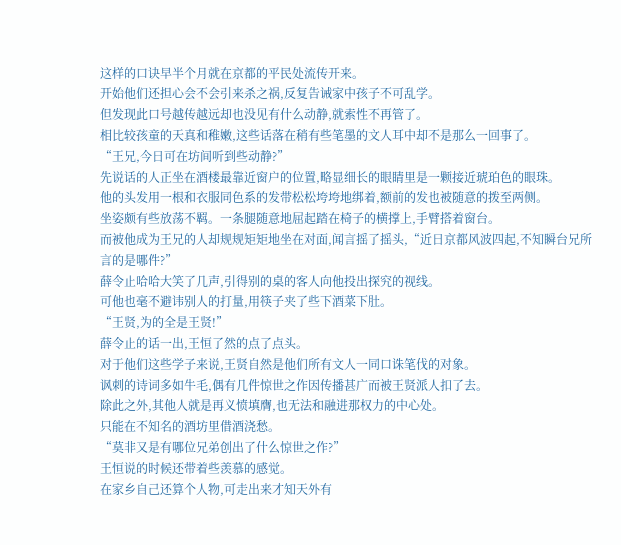这样的口诀早半个月就在京都的平民处流传开来。
开始他们还担心会不会引来杀之祸,反复告诫家中孩子不可乱学。
但发现此口号越传越远却也没见有什么动静,就索性不再管了。
相比较孩童的天真和稚嫩,这些话落在稍有些笔墨的文人耳中却不是那么一回事了。
“王兄,今日可在坊间听到些动静?”
先说话的人正坐在酒楼最靠近窗户的位置,略显细长的眼睛里是一颗接近琥珀色的眼珠。
他的头发用一根和衣服同色系的发带松松垮垮地绑着,额前的发也被随意的拨至两侧。
坐姿颇有些放荡不羁。一条腿随意地屈起踏在椅子的横撑上,手臂搭着窗台。
而被他成为王兄的人却规规矩矩地坐在对面,闻言摇了摇头,“近日京都风波四起,不知瞬台兄所言的是哪件?”
薛令止哈哈大笑了几声,引得别的桌的客人向他投出探究的视线。
可他也毫不避讳别人的打量,用筷子夹了些下酒菜下肚。
“王贤,为的全是王贤!”
薛令止的话一出,王恒了然的点了点头。
对于他们这些学子来说,王贤自然是他们所有文人一同口诛笔伐的对象。
讽刺的诗词多如牛毛,偶有几件惊世之作因传播甚广而被王贤派人扣了去。
除此之外,其他人就是再义愤填膺,也无法和融进那权力的中心处。
只能在不知名的酒坊里借酒浇愁。
“莫非又是有哪位兄弟创出了什么惊世之作?”
王恒说的时候还带着些羡慕的感觉。
在家乡自己还算个人物,可走出来才知天外有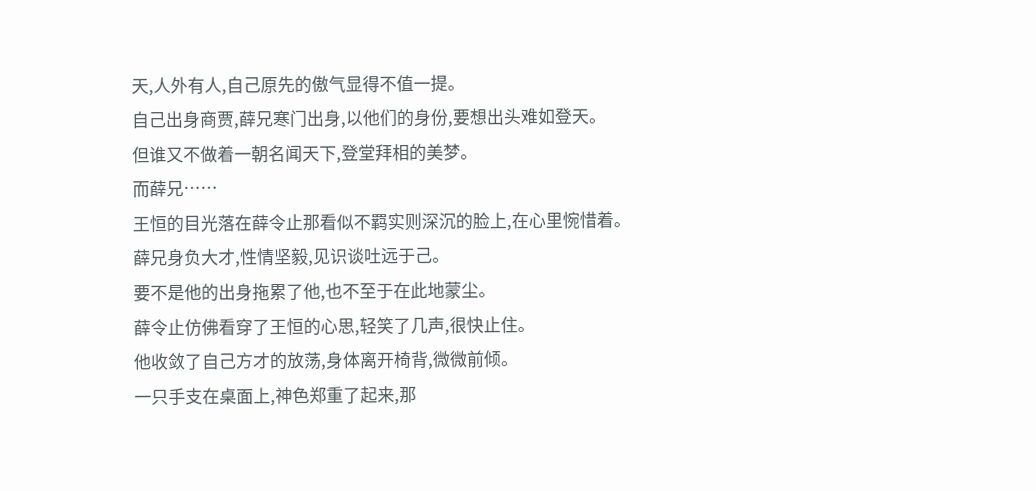天,人外有人,自己原先的傲气显得不值一提。
自己出身商贾,薛兄寒门出身,以他们的身份,要想出头难如登天。
但谁又不做着一朝名闻天下,登堂拜相的美梦。
而薛兄……
王恒的目光落在薛令止那看似不羁实则深沉的脸上,在心里惋惜着。
薛兄身负大才,性情坚毅,见识谈吐远于己。
要不是他的出身拖累了他,也不至于在此地蒙尘。
薛令止仿佛看穿了王恒的心思,轻笑了几声,很快止住。
他收敛了自己方才的放荡,身体离开椅背,微微前倾。
一只手支在桌面上,神色郑重了起来,那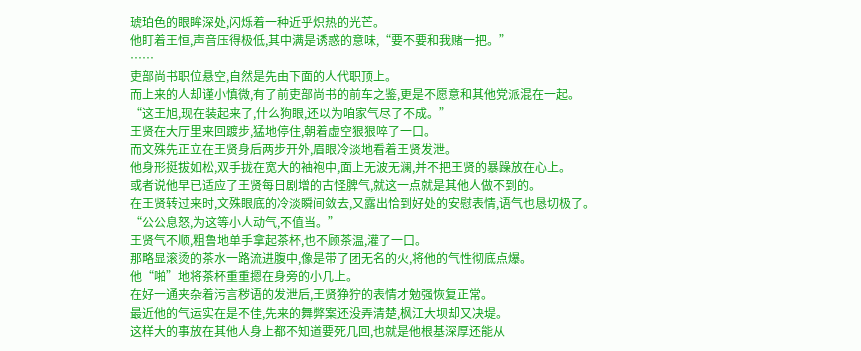琥珀色的眼眸深处,闪烁着一种近乎炽热的光芒。
他盯着王恒,声音压得极低,其中满是诱惑的意味,“要不要和我赌一把。”
……
吏部尚书职位悬空,自然是先由下面的人代职顶上。
而上来的人却谨小慎微,有了前吏部尚书的前车之鉴,更是不愿意和其他党派混在一起。
“这王旭,现在装起来了,什么狗眼,还以为咱家气尽了不成。”
王贤在大厅里来回踱步,猛地停住,朝着虚空狠狠啐了一口。
而文殊先正立在王贤身后两步开外,眉眼冷淡地看着王贤发泄。
他身形挺拔如松,双手拢在宽大的袖袍中,面上无波无澜,并不把王贤的暴躁放在心上。
或者说他早已适应了王贤每日剧增的古怪脾气,就这一点就是其他人做不到的。
在王贤转过来时,文殊眼底的冷淡瞬间敛去,又露出恰到好处的安慰表情,语气也恳切极了。
“公公息怒,为这等小人动气,不值当。”
王贤气不顺,粗鲁地单手拿起茶杯,也不顾茶温,灌了一口。
那略显滚烫的茶水一路流进腹中,像是带了团无名的火,将他的气性彻底点爆。
他“啪”地将茶杯重重摁在身旁的小几上。
在好一通夹杂着污言秽语的发泄后,王贤狰狞的表情才勉强恢复正常。
最近他的气运实在是不佳,先来的舞弊案还没弄清楚,枫江大坝却又决堤。
这样大的事放在其他人身上都不知道要死几回,也就是他根基深厚还能从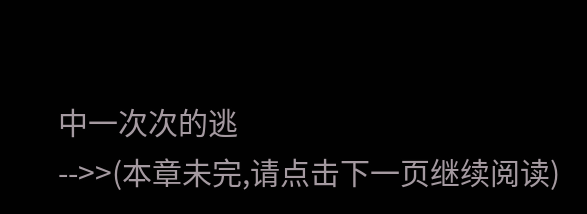中一次次的逃
-->>(本章未完,请点击下一页继续阅读)